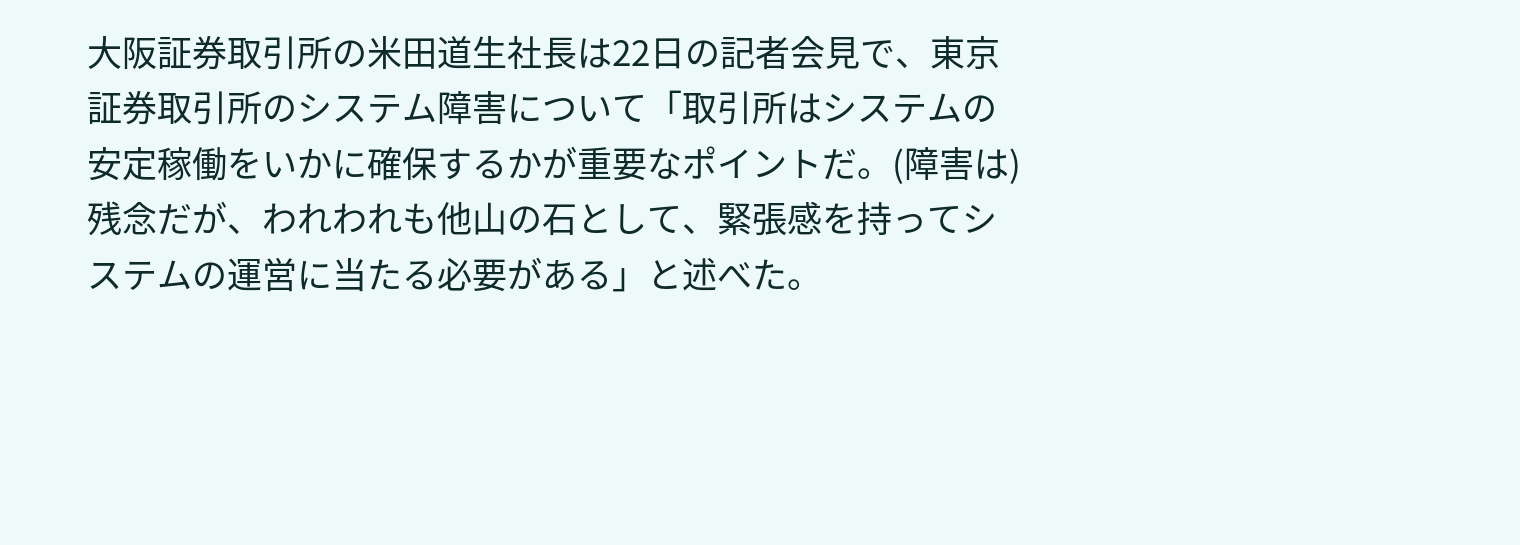大阪証券取引所の米田道生社長は22日の記者会見で、東京証券取引所のシステム障害について「取引所はシステムの安定稼働をいかに確保するかが重要なポイントだ。(障害は)残念だが、われわれも他山の石として、緊張感を持ってシステムの運営に当たる必要がある」と述べた。